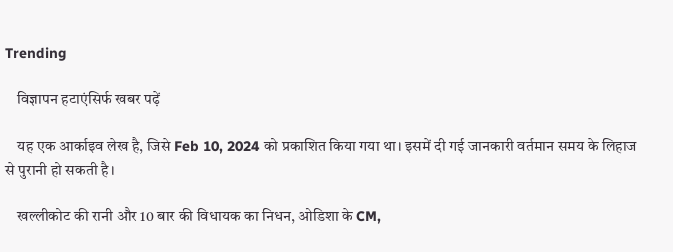Trending

    विज्ञापन हटाएंसिर्फ खबर पढ़ें

    यह एक आर्काइव लेख है, जिसे Feb 10, 2024 को प्रकाशित किया गया था। इसमें दी गई जानकारी वर्तमान समय के लिहाज से पुरानी हो सकती है।

    खल्लीकोट की रानी और 10 बार की विधायक का निधन, ओडिशा के CM,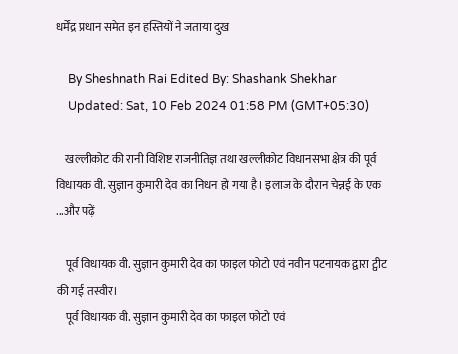धर्मेंद्र प्रधान समेत इन हस्तियों ने जताया दुख

    By Sheshnath Rai Edited By: Shashank Shekhar
    Updated: Sat, 10 Feb 2024 01:58 PM (GMT+05:30)

    खल्लीकोट की रानी विशिष्ट राजनीतिज्ञ तथा खल्लीकोट विधानसभा क्षेत्र की पूर्व विधायक वी. सुज्ञान कुमारी देव का निधन हो गया है। इलाज के दौरान चेन्नई के एक ...और पढ़ें

    पूर्व विधायक वी. सुज्ञान कुमारी देव का फाइल फोटो एवं नवीन पटनायक द्वारा ट्वीट की गई तस्वीर।
    पूर्व विधायक वी. सुज्ञान कुमारी देव का फाइल फोटो एवं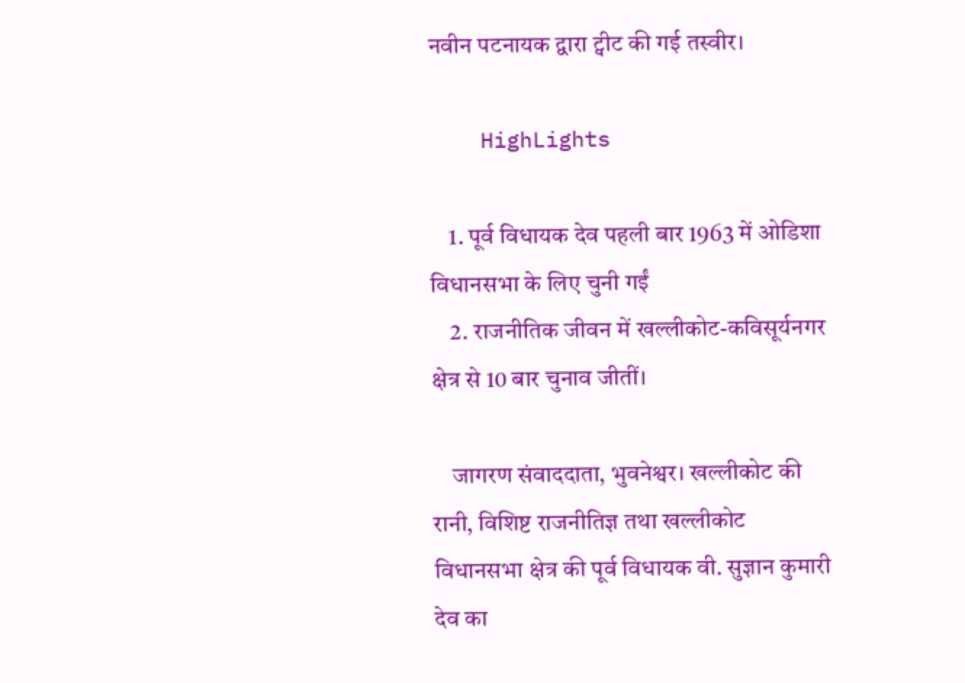नवीन पटनायक द्वारा ट्वीट की गई तस्वीर।

    HighLights

    1. पूर्व विधायक देव पहली बार 1963 में ओडिशा विधानसभा के लिए चुनी गईं
    2. राजनीतिक जीवन में खल्लीकोट-कविसूर्यनगर क्षेत्र से 10 बार चुनाव जीतीं।

    जागरण संवाददाता, भुवनेश्वर। खल्लीकोट की रानी, विशिष्ट राजनीतिज्ञ तथा खल्लीकोट विधानसभा क्षेत्र की पूर्व विधायक वी. सुज्ञान कुमारी देव का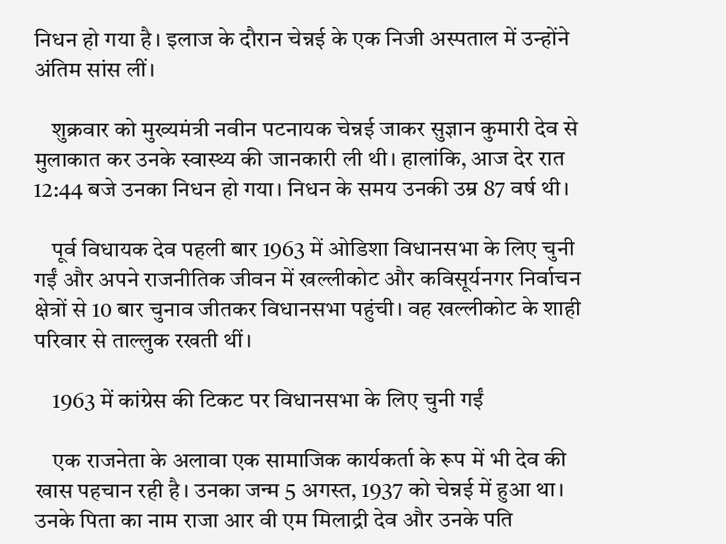निधन हो गया है। इलाज के दौरान चेन्नई के एक निजी अस्पताल में उन्होंने अंतिम सांस लीं।

    शुक्रवार को मुख्यमंत्री नवीन पटनायक चेन्नई जाकर सुज्ञान कुमारी देव से मुलाकात कर उनके स्वास्थ्य की जानकारी ली थी। हालांकि, आज देर रात 12:44 बजे उनका निधन हो गया। निधन के समय उनकी उम्र 87 वर्ष थी।

    पूर्व विधायक देव पहली बार 1963 में ओडिशा विधानसभा के लिए चुनी गईं और अपने राजनीतिक जीवन में खल्लीकोट और कविसूर्यनगर निर्वाचन क्षेत्रों से 10 बार चुनाव जीतकर विधानसभा पहुंची। वह खल्लीकोट के शाही परिवार से ताल्लुक रखती थीं।

    1963 में कांग्रेस की टिकट पर विधानसभा के लिए चुनी गईं

    एक राजनेता के अलावा एक सामाजिक कार्यकर्ता के रूप में भी देव की खास पहचान रही है। उनका जन्म 5 अगस्त, 1937 को चेन्नई में हुआ था। उनके पिता का नाम राजा आर वी एम मिलाद्री देव और उनके पति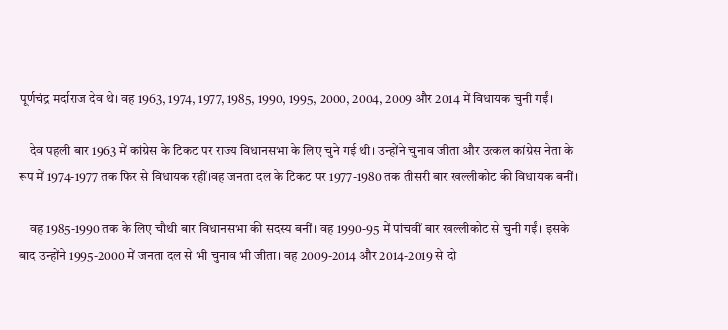पूर्णचंद्र मर्दाराज देव थे। वह 1963, 1974, 1977, 1985, 1990, 1995, 2000, 2004, 2009 और 2014 में विधायक चुनी गईं।

    देव पहली बार 1963 में कांग्रेस के टिकट पर राज्य विधानसभा के लिए चुने गई थी। उन्होंने चुनाव जीता और उत्कल कांग्रेस नेता के रूप में 1974-1977 तक फिर से विधायक रहीं।वह जनता दल के टिकट पर 1977-1980 तक तीसरी बार खल्लीकोट की विधायक बनीं।

    वह 1985-1990 तक के लिए चौथी बार विधानसभा की सदस्य बनीं। वह 1990-95 में पांचवीं बार खल्लीकोट से चुनी गईं। इसके बाद उन्होंने 1995-2000 में जनता दल से भी चुनाव भी जीता। वह 2009-2014 और 2014-2019 से दो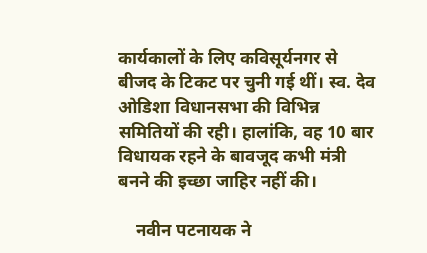कार्यकालों के लिए कविसूर्यनगर से बीजद के टिकट पर चुनी गई थीं। स्व. देव ओडिशा विधानसभा की विभिन्न समितियों की रही। हालांकि, वह 10 बार विधायक रहने के बावजूद कभी मंत्री बनने की इच्छा जाहिर नहीं की।

    नवीन पटनायक ने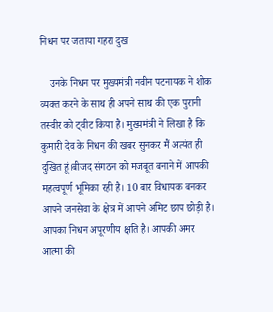निधन पर जताया गहरा दुख

    उनके निधन पर मुख्यमंत्री नवीन पटनायक ने शोक व्यक्त करने के साथ ही अपने साथ की एक पुरानी तस्वीर को ट्वीट किया है। मुख्यमंत्री ने लिखा है कि कुमारी देव के निधन की खबर सुनकर मैं अत्यंत ही दुखित हूं।बीजद संगठन को मजबूत बनाने में आपकी महत्वपूर्ण भूमिका रही है। 10 बार विधायक बनकर आपने जनसेवा के क्षेत्र में आपने अमिट छाप छोड़ी है। आपका निधन अपूरणीय क्षति है। आपकी अमर आत्मा की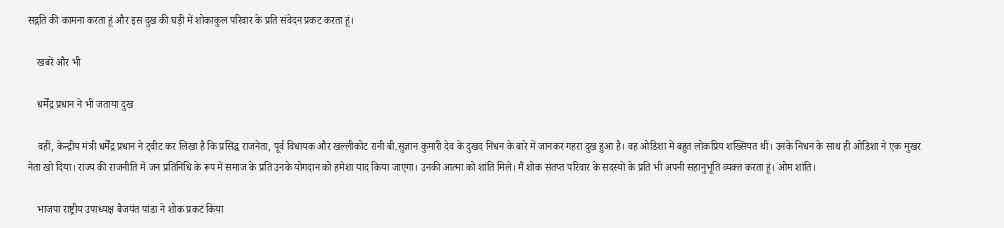सद्गति की कामना करता हूं और इस दुख की घड़ी में शोकाकुल परिवार के प्रति संवेदन प्रकट करता हूं।

    खबरें और भी

    धर्मेंद्र प्रधान ने भी जताया दुख

    वहीं, केन्द्रीय मंत्री धर्मेंद्र प्रधान ने ट्वीट कर लिखा है कि प्रसिद्ध राजनेता, पूर्व विधायक और खल्लीकोट रानी बी.सुज्ञान कुमारी देव के दुखद निधन के बारे में जानकर गहरा दुख हुआ है। वह ओडिशा में बहुत लोकप्रिय शख्सियत थीं। उनके निधन के साथ ही ओडिशा ने एक मुखर नेता खो दिया। राज्य की राजनीति में जन प्रतिनिधि के रूप में समाज के प्रति उनके योगदान को हमेशा याद किया जाएगा। उनकी आत्मा को शांति मिले। मैं शोक संतप्त परिवार के सदस्यों के प्रति भी अपनी सहानुभूति व्यक्त करता हूं। ओम शांति।

    भाजपा राष्ट्रीय उपाध्यक्ष बैजयंत पांडा ने शोक प्रकट किया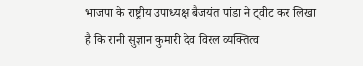भाजपा के राष्ट्रीय उपाध्यक्ष बैजयंत पांडा ने ट्वीट कर लिखा है कि रानी सुज्ञान कुमारी देव विरल व्यक्तित्व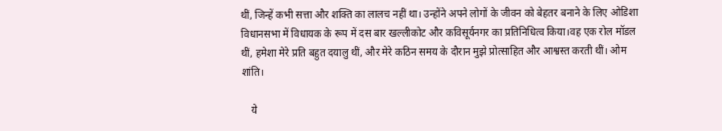थीं, जिन्हें कभी सत्ता और शक्ति का लालच नहीं था। उन्होंने अपने लोगों के जीवन को बेहतर बनाने के लिए ओडिशा विधानसभा में विधायक के रूप में दस बार खल्लीकोट और कविसूर्यनगर का प्रतिनिधित्व किया।वह एक रोल मॉडल थीं, हमेशा मेरे प्रति बहुत दयालु थीं, और मेरे कठिन समय के दौरान मुझे प्रोत्साहित और आश्वस्त करती थीं। ओम शांति।

    ये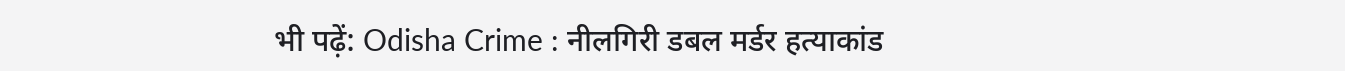भी पढ़ें: Odisha Crime : नीलगिरी डबल मर्डर हत्याकांड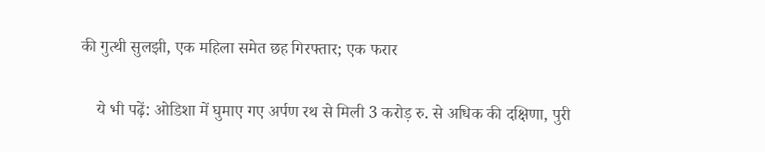की गुत्थी सुलझी, एक महिला समेत छह गिरफ्तार; एक फरार

    ये भी पढ़ें: ओडिशा में घुमाए गए अर्पण रथ से मिली 3 करोड़ रु. से अधिक की दक्षिणा, पुरी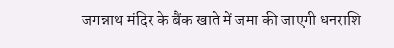जगन्नाथ मंदिर के बैंक खाते में जमा की जाएगी धनराशि